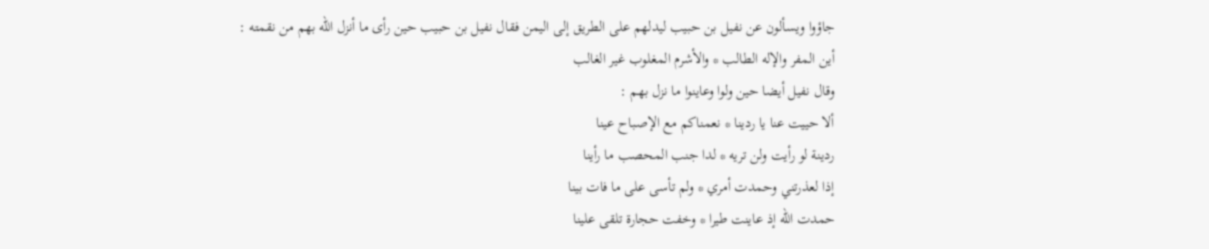جاؤوا ويسألون عن نفيل بن حبيب ليدلهم على الطريق إلى اليمن فقال نفيل بن حبيب حين رأى ما أنزل الله بهم من نقمته :
أين المفر والإله الطالب * والأشرم المغلوب غير الغالب
وقال نفيل أيضا حين ولوا وعاينوا ما نزل بهم :
ألا حييت عنا يا ردينا * نعمناكم مع الإصباح عينا
ردينة لو رأيت ولن تريه * لدا جنب المحصب ما رأينا
إذا لعذرتني وحمدت أمري * ولم تأسى على ما فات بينا
حمدت الله إذ عاينت طيرا * وخفت حجارة تلقى علينا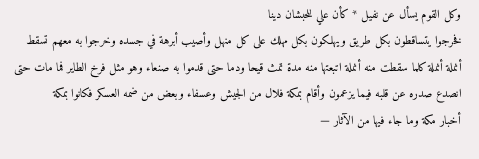وكل القوم يسأل عن نفيل * كأن علي للحبشان دينا
فخرجوا يتساقطون بكل طريق ويهلكون بكل مهلك على كل منهل وأصيب أبرهة في جسده وخرجوا به معهم تسقط أنملة أنملة كلما سقطت منه أنملة اتبعتها منه مدة تمث قيحا ودما حتى قدموا به صنعاء وهو مثل فرخ الطاير فما مات حتى انصدع صدره عن قلبه فيما يزعمون وأقام بمكة فلال من الجيش وعسفاء وبعض من ضمه العسكر فكانوا بمكة
أخبار مكة وما جاء فيها من الآثار —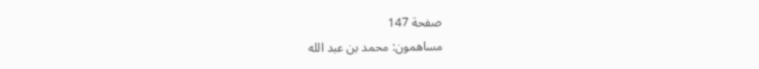صفحة 147
مساهمون: محمد بن عبد الله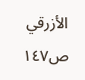الأزرقي
ص١٤٧